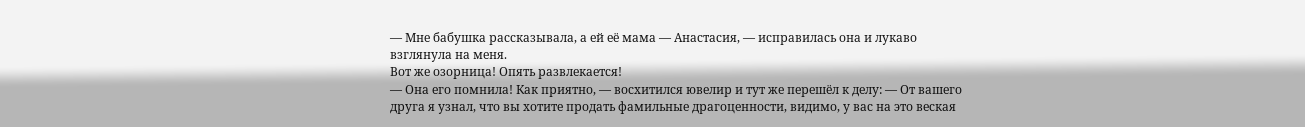— Мне бабушка рассказывала, а ей её мама — Анастасия, — исправилась она и лукаво взглянула на меня.
Вот же озорница! Опять развлекается!
— Она его помнила! Как приятно, — восхитился ювелир и тут же перешёл к делу: — От вашего друга я узнал, что вы хотите продать фамильные драгоценности, видимо, у вас на это веская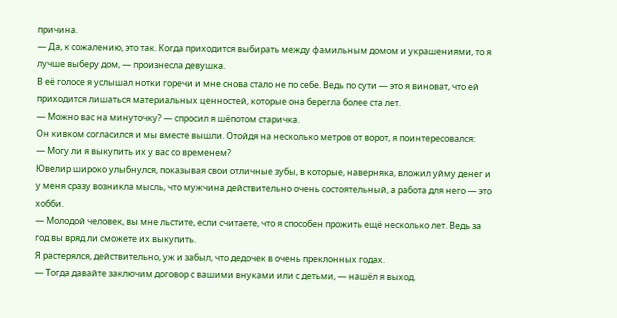причина.
— Да, к сожалению, это так. Когда приходится выбирать между фамильным домом и украшениями, то я лучше выберу дом, — произнесла девушка.
В её голосе я услышал нотки горечи и мне снова стало не по себе. Ведь по сути — это я виноват, что ей приходится лишаться материальных ценностей, которые она берегла более ста лет.
— Можно вас на минуточку? — спросил я шёпотом старичка.
Он кивком согласился и мы вместе вышли. Отойдя на несколько метров от ворот, я поинтересовался:
— Могу ли я выкупить их у вас со временем?
Ювелир широко улыбнулся, показывая свои отличные зубы, в которые, наверняка, вложил уйму денег и у меня сразу возникла мысль, что мужчина действительно очень состоятельный, а работа для него — это хобби.
— Молодой человек, вы мне льстите, если считаете, что я способен прожить ещё несколько лет. Ведь за год вы вряд ли сможете их выкупить.
Я растерялся, действительно, уж и забыл, что дедочек в очень преклонных годах.
— Тогда давайте заключим договор с вашими внуками или с детьми, — нашёл я выход.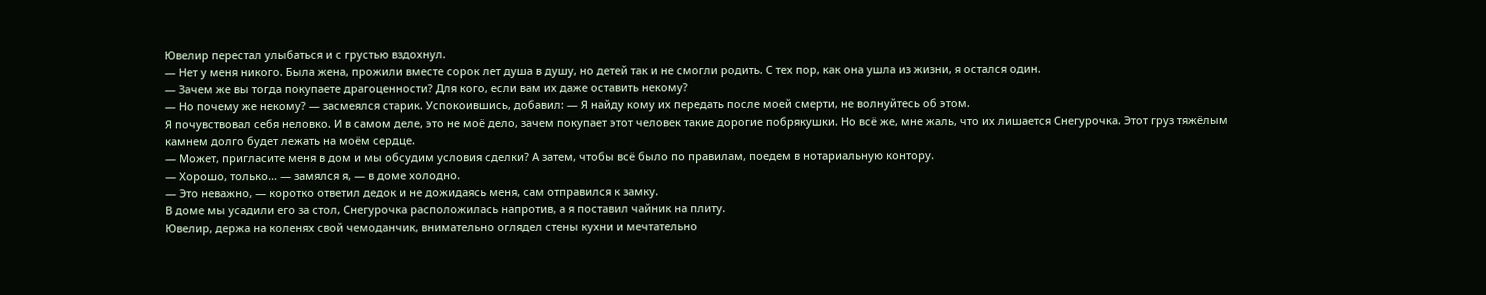Ювелир перестал улыбаться и с грустью вздохнул.
— Нет у меня никого. Была жена, прожили вместе сорок лет душа в душу, но детей так и не смогли родить. С тех пор, как она ушла из жизни, я остался один.
— Зачем же вы тогда покупаете драгоценности? Для кого, если вам их даже оставить некому?
— Но почему же некому? — засмеялся старик. Успокоившись, добавил: — Я найду кому их передать после моей смерти, не волнуйтесь об этом.
Я почувствовал себя неловко. И в самом деле, это не моё дело, зачем покупает этот человек такие дорогие побрякушки. Но всё же, мне жаль, что их лишается Снегурочка. Этот груз тяжёлым камнем долго будет лежать на моём сердце.
— Может, пригласите меня в дом и мы обсудим условия сделки? А затем, чтобы всё было по правилам, поедем в нотариальную контору.
— Хорошо, только… — замялся я, — в доме холодно.
— Это неважно, — коротко ответил дедок и не дожидаясь меня, сам отправился к замку.
В доме мы усадили его за стол, Снегурочка расположилась напротив, а я поставил чайник на плиту.
Ювелир, держа на коленях свой чемоданчик, внимательно оглядел стены кухни и мечтательно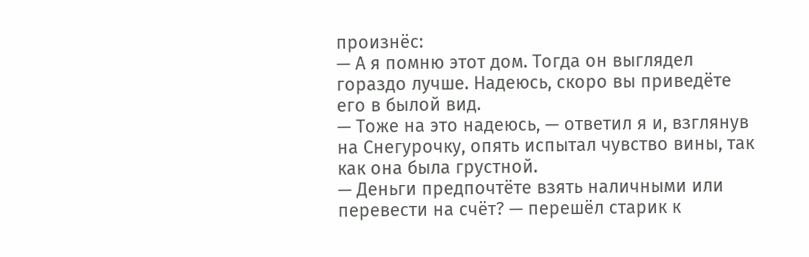произнёс:
— А я помню этот дом. Тогда он выглядел гораздо лучше. Надеюсь, скоро вы приведёте его в былой вид.
— Тоже на это надеюсь, — ответил я и, взглянув на Снегурочку, опять испытал чувство вины, так как она была грустной.
— Деньги предпочтёте взять наличными или перевести на счёт? — перешёл старик к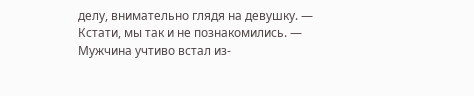делу, внимательно глядя на девушку. — Кстати, мы так и не познакомились. — Мужчина учтиво встал из-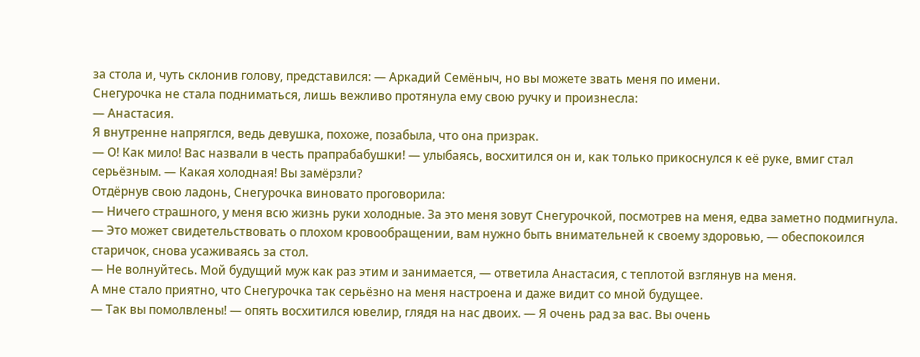за стола и, чуть склонив голову, представился: — Аркадий Семёныч, но вы можете звать меня по имени.
Снегурочка не стала подниматься, лишь вежливо протянула ему свою ручку и произнесла:
— Анастасия.
Я внутренне напряглся, ведь девушка, похоже, позабыла, что она призрак.
— О! Как мило! Вас назвали в честь прапрабабушки! — улыбаясь, восхитился он и, как только прикоснулся к её руке, вмиг стал серьёзным. — Какая холодная! Вы замёрзли?
Отдёрнув свою ладонь, Снегурочка виновато проговорила:
— Ничего страшного, у меня всю жизнь руки холодные. За это меня зовут Снегурочкой, посмотрев на меня, едва заметно подмигнула.
— Это может свидетельствовать о плохом кровообращении, вам нужно быть внимательней к своему здоровью, — обеспокоился старичок, снова усаживаясь за стол.
— Не волнуйтесь. Мой будущий муж как раз этим и занимается, — ответила Анастасия, с теплотой взглянув на меня.
А мне стало приятно, что Снегурочка так серьёзно на меня настроена и даже видит со мной будущее.
— Так вы помолвлены! — опять восхитился ювелир, глядя на нас двоих. — Я очень рад за вас. Вы очень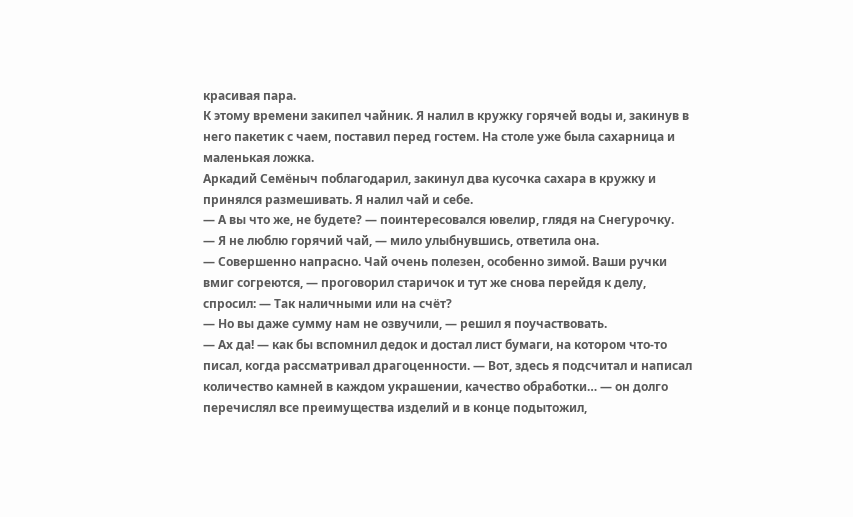красивая пара.
К этому времени закипел чайник. Я налил в кружку горячей воды и, закинув в него пакетик с чаем, поставил перед гостем. На столе уже была сахарница и маленькая ложка.
Аркадий Семёныч поблагодарил, закинул два кусочка сахара в кружку и принялся размешивать. Я налил чай и себе.
— А вы что же, не будете? — поинтересовался ювелир, глядя на Снегурочку.
— Я не люблю горячий чай, — мило улыбнувшись, ответила она.
— Совершенно напрасно. Чай очень полезен, особенно зимой. Ваши ручки вмиг согреются, — проговорил старичок и тут же снова перейдя к делу, спросил: — Так наличными или на счёт?
— Но вы даже сумму нам не озвучили, — решил я поучаствовать.
— Ах да! — как бы вспомнил дедок и достал лист бумаги, на котором что-то писал, когда рассматривал драгоценности. — Вот, здесь я подсчитал и написал количество камней в каждом украшении, качество обработки… — он долго перечислял все преимущества изделий и в конце подытожил,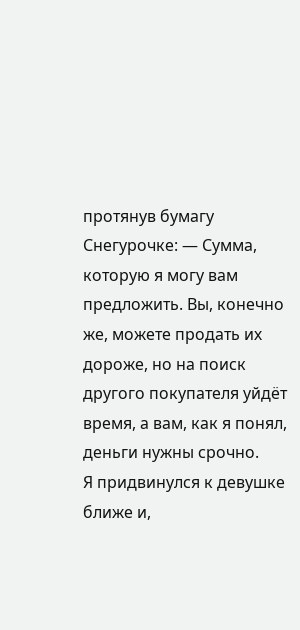протянув бумагу Снегурочке: — Сумма, которую я могу вам предложить. Вы, конечно же, можете продать их дороже, но на поиск другого покупателя уйдёт время, а вам, как я понял, деньги нужны срочно.
Я придвинулся к девушке ближе и,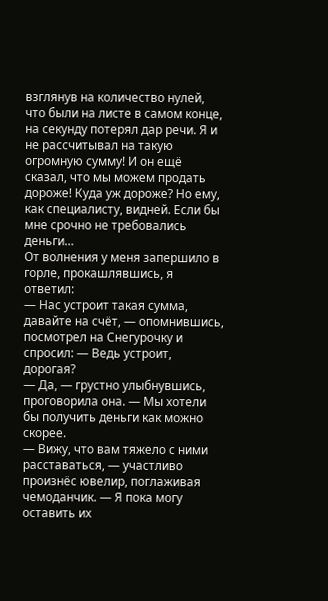взглянув на количество нулей, что были на листе в самом конце, на секунду потерял дар речи. Я и не рассчитывал на такую огромную сумму! И он ещё сказал, что мы можем продать дороже! Куда уж дороже? Но ему, как специалисту, видней. Если бы мне срочно не требовались деньги…
От волнения у меня запершило в горле, прокашлявшись, я ответил:
— Нас устроит такая сумма, давайте на счёт, — опомнившись, посмотрел на Снегурочку и спросил: — Ведь устроит, дорогая?
— Да, — грустно улыбнувшись, проговорила она. — Мы хотели бы получить деньги как можно скорее.
— Вижу, что вам тяжело с ними расставаться, — участливо произнёс ювелир, поглаживая чемоданчик. — Я пока могу оставить их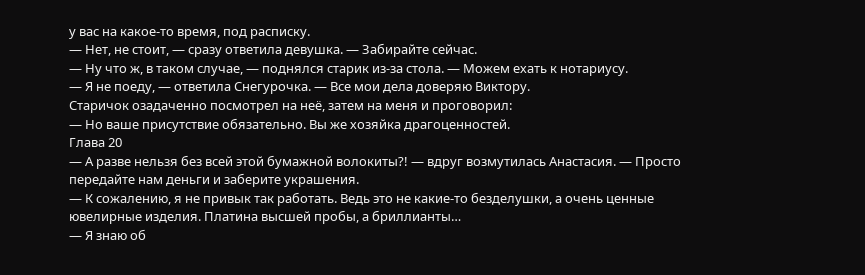у вас на какое-то время, под расписку.
— Нет, не стоит, — сразу ответила девушка. — Забирайте сейчас.
— Ну что ж, в таком случае, — поднялся старик из-за стола. — Можем ехать к нотариусу.
— Я не поеду, — ответила Снегурочка. — Все мои дела доверяю Виктору.
Старичок озадаченно посмотрел на неё, затем на меня и проговорил:
— Но ваше присутствие обязательно. Вы же хозяйка драгоценностей.
Глава 20
— А разве нельзя без всей этой бумажной волокиты?! — вдруг возмутилась Анастасия. — Просто передайте нам деньги и заберите украшения.
— К сожалению, я не привык так работать. Ведь это не какие-то безделушки, а очень ценные ювелирные изделия. Платина высшей пробы, а бриллианты…
— Я знаю об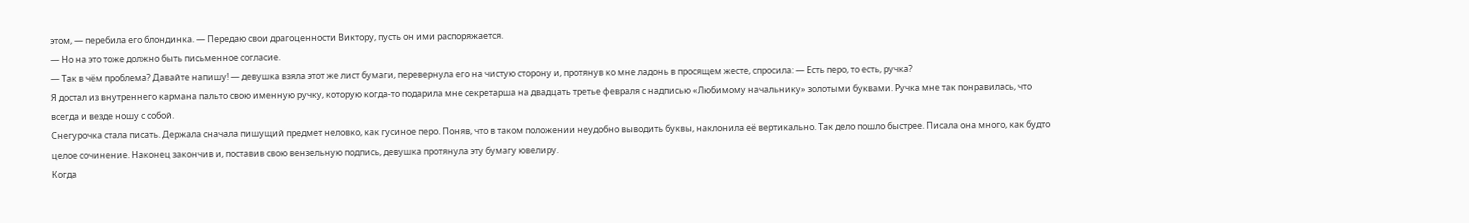этом, — перебила его блондинка. — Передаю свои драгоценности Виктору, пусть он ими распоряжается.
— Но на это тоже должно быть письменное согласие.
— Так в чём проблема? Давайте напишу! — девушка взяла этот же лист бумаги, перевернула его на чистую сторону и, протянув ко мне ладонь в просящем жесте, спросила: — Есть перо, то есть, ручка?
Я достал из внутреннего кармана пальто свою именную ручку, которую когда-то подарила мне секретарша на двадцать третье февраля с надписью «Любимому начальнику» золотыми буквами. Ручка мне так понравилась, что всегда и везде ношу с собой.
Снегурочка стала писать. Держала сначала пишущий предмет неловко, как гусиное перо. Поняв, что в таком положении неудобно выводить буквы, наклонила её вертикально. Так дело пошло быстрее. Писала она много, как будто целое сочинение. Наконец закончив и, поставив свою вензельную подпись, девушка протянула эту бумагу ювелиру.
Когда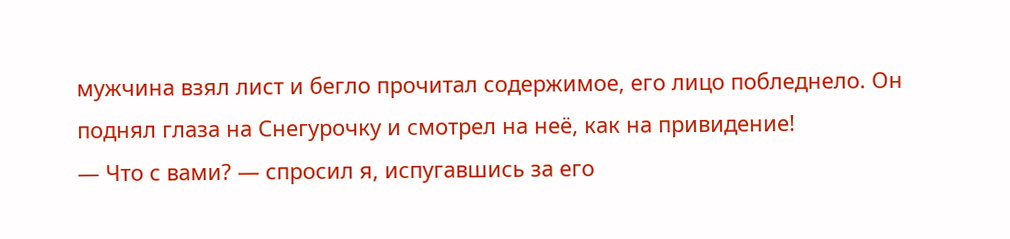мужчина взял лист и бегло прочитал содержимое, его лицо побледнело. Он поднял глаза на Снегурочку и смотрел на неё, как на привидение!
— Что с вами? — спросил я, испугавшись за его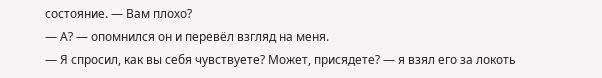состояние. — Вам плохо?
— А? — опомнился он и перевёл взгляд на меня.
— Я спросил, как вы себя чувствуете? Может, присядете? — я взял его за локоть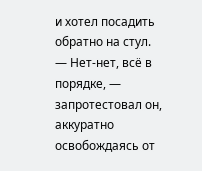и хотел посадить обратно на стул.
— Нет-нет, всё в порядке, — запротестовал он, аккуратно освобождаясь от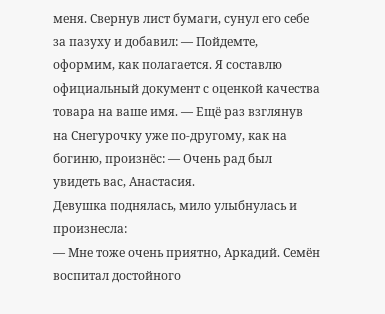меня. Свернув лист бумаги, сунул его себе за пазуху и добавил: — Пойдемте, оформим, как полагается. Я составлю официальный документ с оценкой качества товара на ваше имя. — Ещё раз взглянув на Снегурочку уже по-другому, как на богиню, произнёс: — Очень рад был увидеть вас, Анастасия.
Девушка поднялась, мило улыбнулась и произнесла:
— Мне тоже очень приятно, Аркадий. Семён воспитал достойного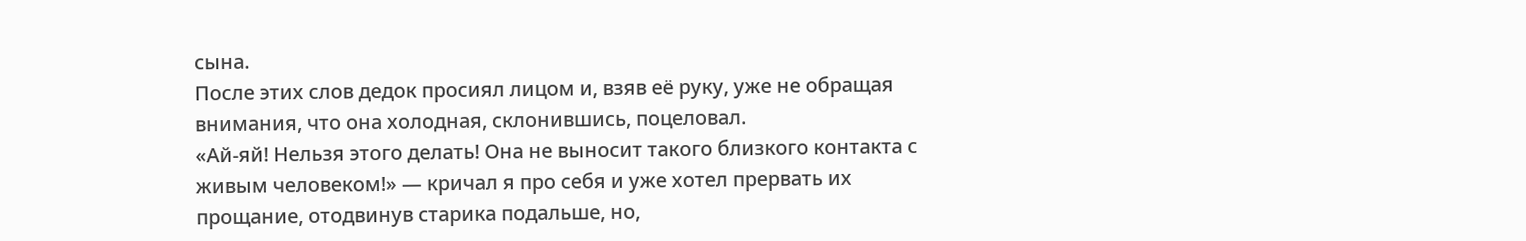сына.
После этих слов дедок просиял лицом и, взяв её руку, уже не обращая внимания, что она холодная, склонившись, поцеловал.
«Ай-яй! Нельзя этого делать! Она не выносит такого близкого контакта с живым человеком!» — кричал я про себя и уже хотел прервать их прощание, отодвинув старика подальше, но,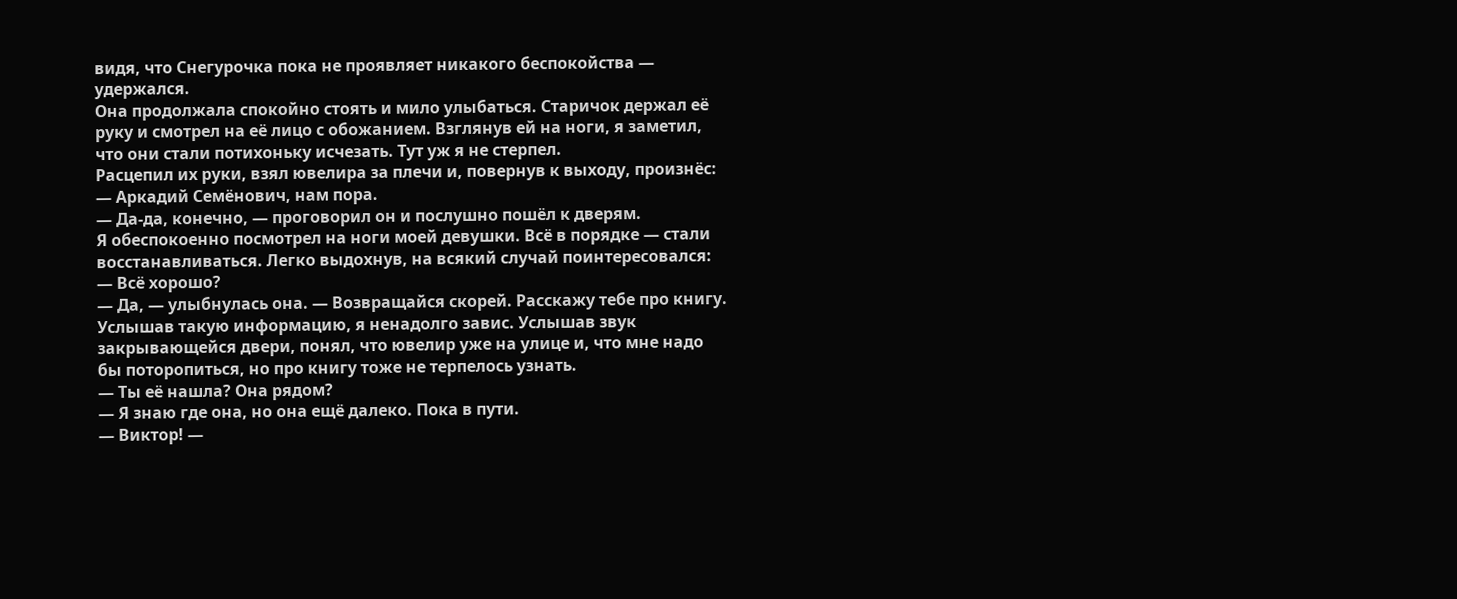видя, что Снегурочка пока не проявляет никакого беспокойства — удержался.
Она продолжала спокойно стоять и мило улыбаться. Старичок держал её руку и смотрел на её лицо с обожанием. Взглянув ей на ноги, я заметил, что они стали потихоньку исчезать. Тут уж я не стерпел.
Расцепил их руки, взял ювелира за плечи и, повернув к выходу, произнёс:
— Аркадий Семёнович, нам пора.
— Да-да, конечно, — проговорил он и послушно пошёл к дверям.
Я обеспокоенно посмотрел на ноги моей девушки. Всё в порядке — стали восстанавливаться. Легко выдохнув, на всякий случай поинтересовался:
— Всё хорошо?
— Да, — улыбнулась она. — Возвращайся скорей. Расскажу тебе про книгу.
Услышав такую информацию, я ненадолго завис. Услышав звук закрывающейся двери, понял, что ювелир уже на улице и, что мне надо бы поторопиться, но про книгу тоже не терпелось узнать.
— Ты её нашла? Она рядом?
— Я знаю где она, но она ещё далеко. Пока в пути.
— Виктор! —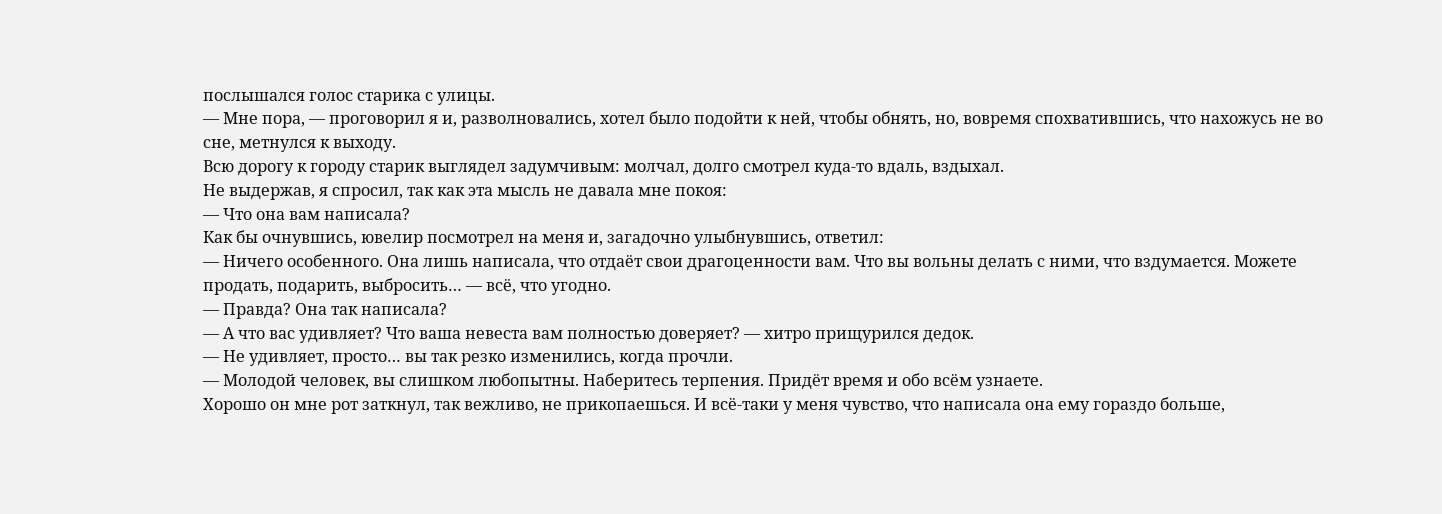послышался голос старика с улицы.
— Мне пора, — проговорил я и, разволновались, хотел было подойти к ней, чтобы обнять, но, вовремя спохватившись, что нахожусь не во сне, метнулся к выходу.
Всю дорогу к городу старик выглядел задумчивым: молчал, долго смотрел куда-то вдаль, вздыхал.
Не выдержав, я спросил, так как эта мысль не давала мне покоя:
— Что она вам написала?
Как бы очнувшись, ювелир посмотрел на меня и, загадочно улыбнувшись, ответил:
— Ничего особенного. Она лишь написала, что отдаёт свои драгоценности вам. Что вы вольны делать с ними, что вздумается. Можете продать, подарить, выбросить… — всё, что угодно.
— Правда? Она так написала?
— А что вас удивляет? Что ваша невеста вам полностью доверяет? — хитро прищурился дедок.
— Не удивляет, просто… вы так резко изменились, когда прочли.
— Молодой человек, вы слишком любопытны. Наберитесь терпения. Придёт время и обо всём узнаете.
Хорошо он мне рот заткнул, так вежливо, не прикопаешься. И всё-таки у меня чувство, что написала она ему гораздо больше,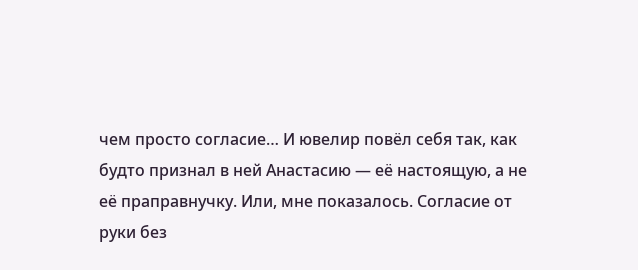чем просто согласие… И ювелир повёл себя так, как будто признал в ней Анастасию — её настоящую, а не её праправнучку. Или, мне показалось. Согласие от руки без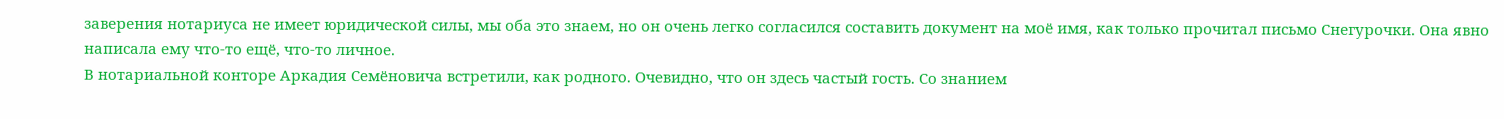заверения нотариуса не имеет юридической силы, мы оба это знаем, но он очень легко согласился составить документ на моё имя, как только прочитал письмо Снегурочки. Она явно написала ему что-то ещё, что-то личное.
В нотариальной конторе Аркадия Семёновича встретили, как родного. Очевидно, что он здесь частый гость. Со знанием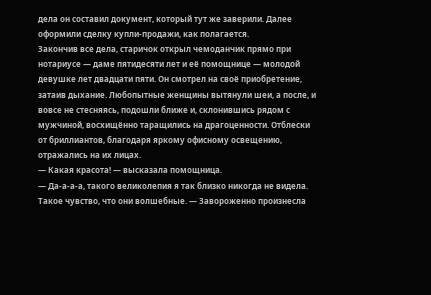дела он составил документ, который тут же заверили. Далее оформили сделку купли-продажи, как полагается.
Закончив все дела, старичок открыл чемоданчик прямо при нотариусе — даме пятидесяти лет и её помощнице — молодой девушке лет двадцати пяти. Он смотрел на своё приобретение, затаив дыхание. Любопытные женщины вытянули шеи, а после, и вовсе не стесняясь, подошли ближе и, склонившись рядом с мужчиной, восхищённо таращились на драгоценности. Отблески от бриллиантов, благодаря яркому офисному освещению, отражались на их лицах.
— Какая красота! — высказала помощница.
— Да-а-а-а, такого великолепия я так близко никогда не видела. Такое чувство, что они волшебные. — Завороженно произнесла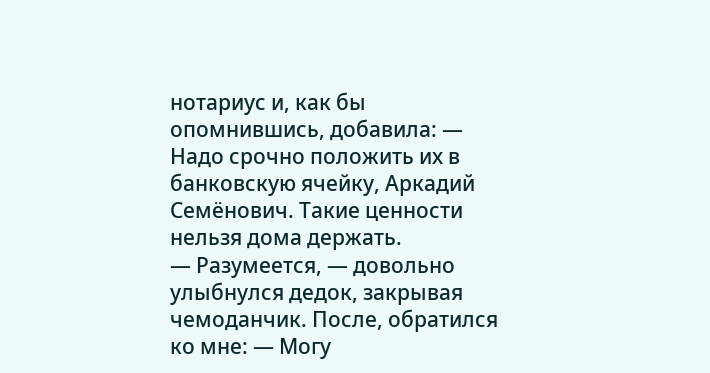нотариус и, как бы опомнившись, добавила: — Надо срочно положить их в банковскую ячейку, Аркадий Семёнович. Такие ценности нельзя дома держать.
— Разумеется, — довольно улыбнулся дедок, закрывая чемоданчик. После, обратился ко мне: — Могу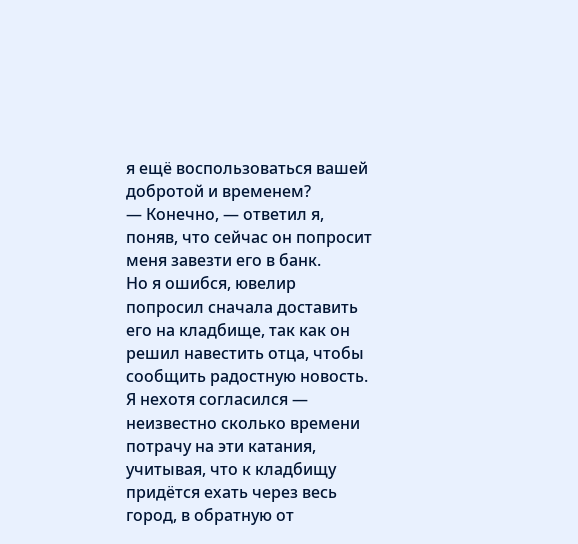я ещё воспользоваться вашей добротой и временем?
— Конечно, — ответил я, поняв, что сейчас он попросит меня завезти его в банк.
Но я ошибся, ювелир попросил сначала доставить его на кладбище, так как он решил навестить отца, чтобы сообщить радостную новость. Я нехотя согласился — неизвестно сколько времени потрачу на эти катания, учитывая, что к кладбищу придётся ехать через весь город, в обратную от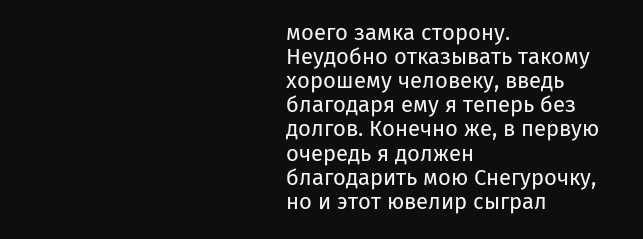моего замка сторону. Неудобно отказывать такому хорошему человеку, введь благодаря ему я теперь без долгов. Конечно же, в первую очередь я должен благодарить мою Снегурочку, но и этот ювелир сыграл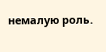немалую роль.